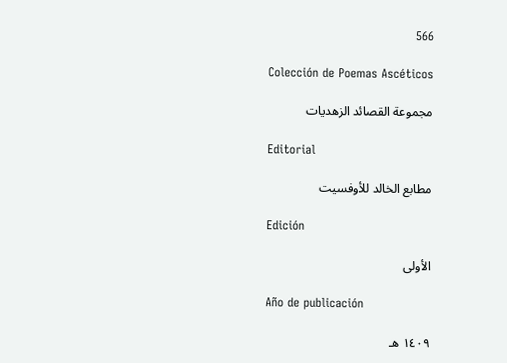566

Colección de Poemas Ascéticos

مجموعة القصائد الزهديات

Editorial

مطابع الخالد للأوفسيت

Edición

الأولى

Año de publicación

١٤٠٩ هـ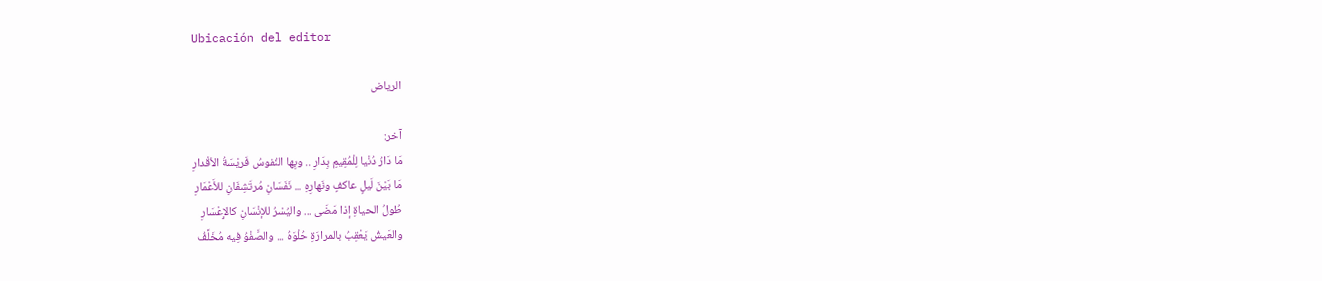Ubicación del editor

الرياض

آخر:
مَا دَارُ دُنْيا لِلْمُقِيمِ بِدَارِ .. وبِها النُفوسُ فَريْسَةُ الأقْدارِ
مَا بَيْنَ لَيلٍ عاكفٍ ونَهارِهِ ... نَفَسَانِ مُرتَشِفَانِ للأَعْمَارِ
طُولُ الحياةِ إذا مَضَى ... واليُسْرُ للإنْسَانِ كالإِعْسَارِ
والعَيشُ يَعْقِبُ بالمرارَةِ حُلْوَهُ ... والصَّفْوُ فِيه مُخَلَّفُ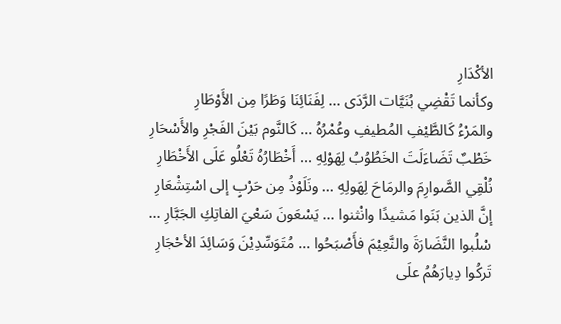الأكْدَارِ
وكأنما تَقْضِي بُنَيَّات الرَّدَى ... لِفَنَائِنَا وَطَرًا مِن الأَوْطَارِ
والمَرْءُ كَالطَّيْفِ المُطيفِ وعُمْرُهُ ... كَالنَّوم بَيْنَ الفَجْرِ والأَسْحَارِ
خَطْبٌ تَضَاءَلَتَ الخَطُوُبُ لِهَوْلِهِ ... أَخْطَارُهُ تَعْلُو عَلَى الأَخْطَارِ
نُلْقِي الصَّوارِمَ والرمَاحَ لِهَولِهِ ... ونَلَوْذُ مِن حَرْبٍ إلى اسْتِشْعَارِ
إنَّ الذين بَنَوا مَشيدًا وانْثنوا ... يَسْعَونَ سَعْيَ الفاتِكِ الجَبَّارِ ...
سْلُبوا النَّضَارَةَ والنَّعِيْمَ فأَصْبَحُوا ... مُتَوَسِّدِيْنَ وَسَائِدَ الأحْجَارِ
تَركُوا دِيارَهُمُ علَى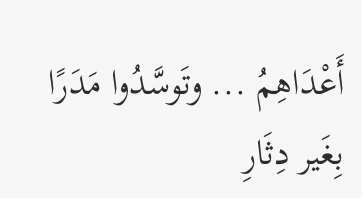أَعْدَاهِمُ ... وتَوسَّدُوا مَدَرًا بِغَير دِثَارِ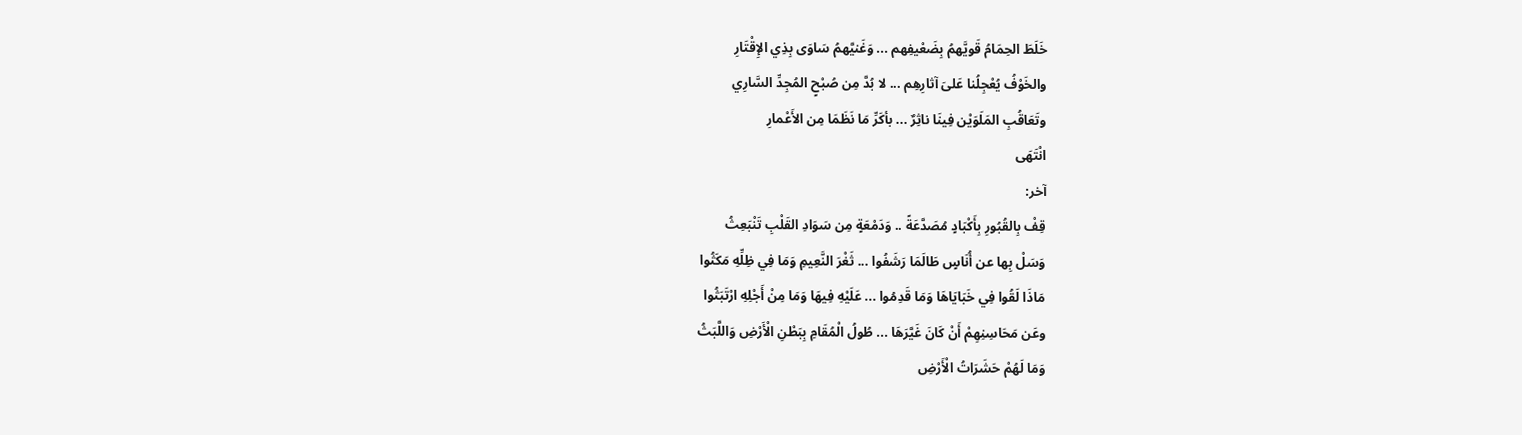خَلَطَ الحِمَامُ قَويَّهمُ بِضَعْيفِهم ... وَغَنيَّهمُ سَاوَى بِذِي الإِقْتَارِ
والخَوْفُ يُعْجِلُنا عَلىَ آثارِهِم ... لا بُدَّ مِن صُبْحٍ المُجِدِّ السَّارِي
وتَعَاقُبِ المَلَوَيْن فِينَا ناثِرٌ ... بأكَرِّ مَا نَظَمَا مِن الأَعْمارِ
انْتَهَى
آخر:
قِفْ بِالقُبُورِ بِأَكْبَادٍ مُصَدَّعَةً .. وَدَمْعَةٍ مِن سَوَادِ القَلْبِ تَنْبَعِثُ
وَسَلْ بِها عن أُنَاسٍ طَالَمَا رَشَفُوا ... ثَغْرَ النَّعِيمِ وَمَا فِي ظِلِّهِ مَكَثُوا
مَاذَا لَقُوا فِي خَبَايَاهَا وَمَا قَدِمُوا ... عَلَيْهِ فِيهَا وَمَا مِنْ أَجْلِهِ ارْتَبَثُوا
وعَن مَحَاسِنِهِمْ أَنْ كَانَ غَيَّرَهَا ... طُولُ الْمُقَامِ بِبَطْنِ الْأَرْضِ وَاللَّبَثُ
وَمَا لَهُمْ حَشَرَاتُ الْأَرْضِ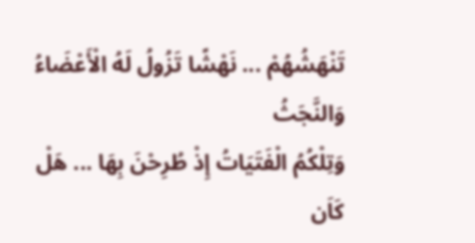تَنْهَشُهُمْ ... نَهْشًا تَزُولُ لَهُ الْأَعْضَاءُ وَالنَّجَثُ
وَتِلْكُمُ الْفَتَيَاتُ إِذْ طُرِحْنَ بِهَا ... هَلْ كَاَن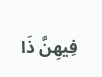فِيهِنَّ ذَا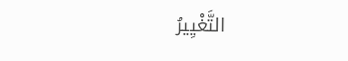التَّغْيِيرُ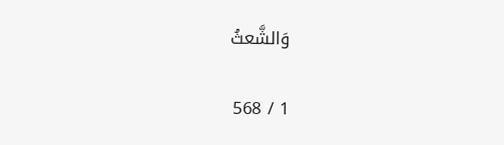وَالشَّعثُ

1 / 568